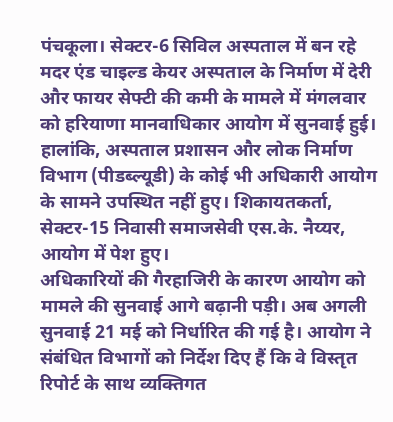पंचकूला। सेक्टर-6 सिविल अस्पताल में बन रहे मदर एंड चाइल्ड केयर अस्पताल के निर्माण में देरी और फायर सेफ्टी की कमी के मामले में मंगलवार को हरियाणा मानवाधिकार आयोग में सुनवाई हुई। हालांकि, अस्पताल प्रशासन और लोक निर्माण विभाग (पीडब्ल्यूडी) के कोई भी अधिकारी आयोग के सामने उपस्थित नहीं हुए। शिकायतकर्ता, सेक्टर-15 निवासी समाजसेवी एस.के. नैय्यर, आयोग में पेश हुए।
अधिकारियों की गैरहाजिरी के कारण आयोग को मामले की सुनवाई आगे बढ़ानी पड़ी। अब अगली सुनवाई 21 मई को निर्धारित की गई है। आयोग ने संबंधित विभागों को निर्देश दिए हैं कि वे विस्तृत रिपोर्ट के साथ व्यक्तिगत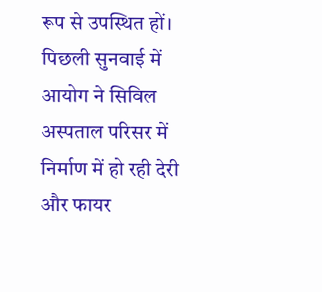रूप से उपस्थित हों।
पिछली सुनवाई में आयोग ने सिविल अस्पताल परिसर में निर्माण में हो रही देरी और फायर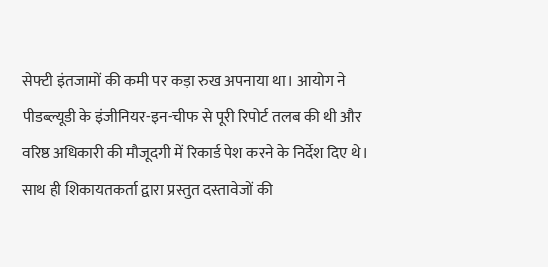सेफ्टी इंतजामों की कमी पर कड़ा रुख अपनाया था। आयोग ने पीडब्ल्यूडी के इंजीनियर-इन-चीफ से पूरी रिपोर्ट तलब की थी और वरिष्ठ अधिकारी की मौजूदगी में रिकार्ड पेश करने के निर्देश दिए थे। साथ ही शिकायतकर्ता द्वारा प्रस्तुत दस्तावेजों की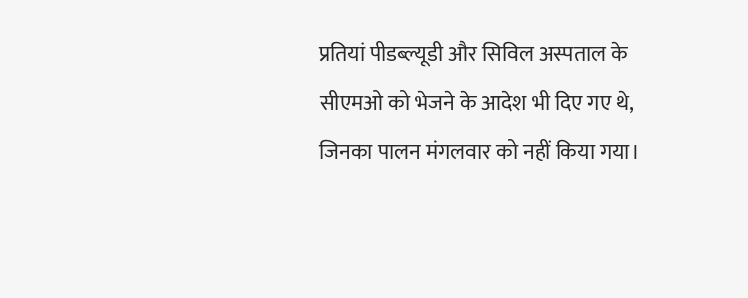प्रतियां पीडब्ल्यूडी और सिविल अस्पताल के सीएमओ को भेजने के आदेश भी दिए गए थे, जिनका पालन मंगलवार को नहीं किया गया।